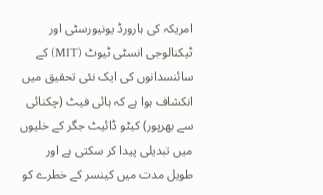امریکہ کی ہارورڈ یونیورسٹی اور ٹیکنالوجی انسٹی ٹیوٹ (MIT) کے سائنسدانوں کی ایک نئی تحقیق میں انکشاف ہوا ہے کہ ہائی فیٹ (چکنائی سے بھرپور) کیٹو ڈائیٹ جگر کے خلیوں میں تبدیلی پیدا کر سکتی ہے اور طویل مدت میں کینسر کے خطرے کو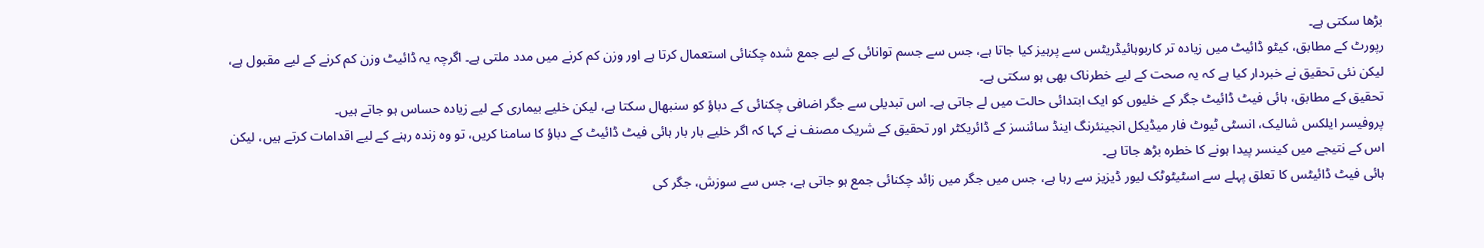بڑھا سکتی ہے۔
رپورٹ کے مطابق، کیٹو ڈائیٹ میں زیادہ تر کاربوہائیڈریٹس سے پرہیز کیا جاتا ہے، جس سے جسم توانائی کے لیے جمع شدہ چکنائی استعمال کرتا ہے اور وزن کم کرنے میں مدد ملتی ہے۔ اگرچہ یہ ڈائیٹ وزن کم کرنے کے لیے مقبول ہے، لیکن نئی تحقیق نے خبردار کیا ہے کہ یہ صحت کے لیے خطرناک بھی ہو سکتی ہے۔
تحقیق کے مطابق، ہائی فیٹ ڈائیٹ جگر کے خلیوں کو ایک ابتدائی حالت میں لے جاتی ہے۔ اس تبدیلی سے جگر اضافی چکنائی کے دباؤ کو سنبھال سکتا ہے، لیکن خلیے بیماری کے لیے زیادہ حساس ہو جاتے ہیں۔
پروفیسر ایلکس شالیک، انسٹی ٹیوٹ فار میڈیکل انجینئرنگ اینڈ سائنسز کے ڈائریکٹر اور تحقیق کے شریک مصنف نے کہا کہ اگر خلیے بار بار ہائی فیٹ ڈائیٹ کے دباؤ کا سامنا کریں، تو وہ زندہ رہنے کے لیے اقدامات کرتے ہیں، لیکن اس کے نتیجے میں کینسر پیدا ہونے کا خطرہ بڑھ جاتا ہے۔
ہائی فیٹ ڈائیٹس کا تعلق پہلے سے اسٹیٹوٹک لیور ڈیزیز سے رہا ہے، جس میں جگر میں زائد چکنائی جمع ہو جاتی ہے، جس سے سوزش، جگر کی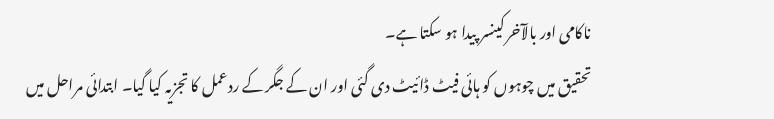ناکامی اور بالآخر کینسر پیدا ہو سکتا ہے۔
تحقیق میں چوہوں کو ہائی فیٹ ڈائیٹ دی گئی اور ان کے جگر کے ردعمل کا تجزیہ کیا گیا۔ ابتدائی مراحل میں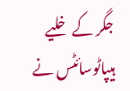جگر کے خلیے ہیپاٹوسائٹس نے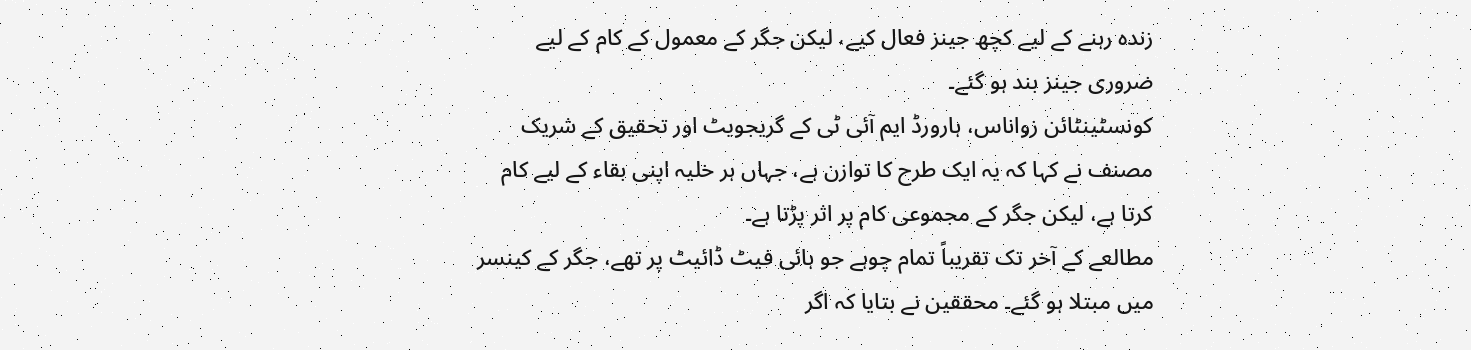زندہ رہنے کے لیے کچھ جینز فعال کیے، لیکن جگر کے معمول کے کام کے لیے ضروری جینز بند ہو گئے۔
کونسٹینٹائن زواناس، ہارورڈ ایم آئی ٹی کے گریجویٹ اور تحقیق کے شریک مصنف نے کہا کہ یہ ایک طرح کا توازن ہے، جہاں ہر خلیہ اپنی بقاء کے لیے کام کرتا ہے، لیکن جگر کے مجموعی کام پر اثر پڑتا ہے۔
مطالعے کے آخر تک تقریباً تمام چوہے جو ہائی فیٹ ڈائیٹ پر تھے، جگر کے کینسر میں مبتلا ہو گئے۔ محققین نے بتایا کہ اگر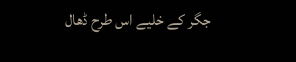جگر کے خلیے اس طرح ڈھال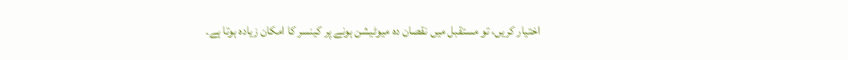اختیار کریں، تو مستقبل میں نقصان دہ میوٹیشن ہونے پر کینسر کا امکان زیادہ ہوتا ہے۔